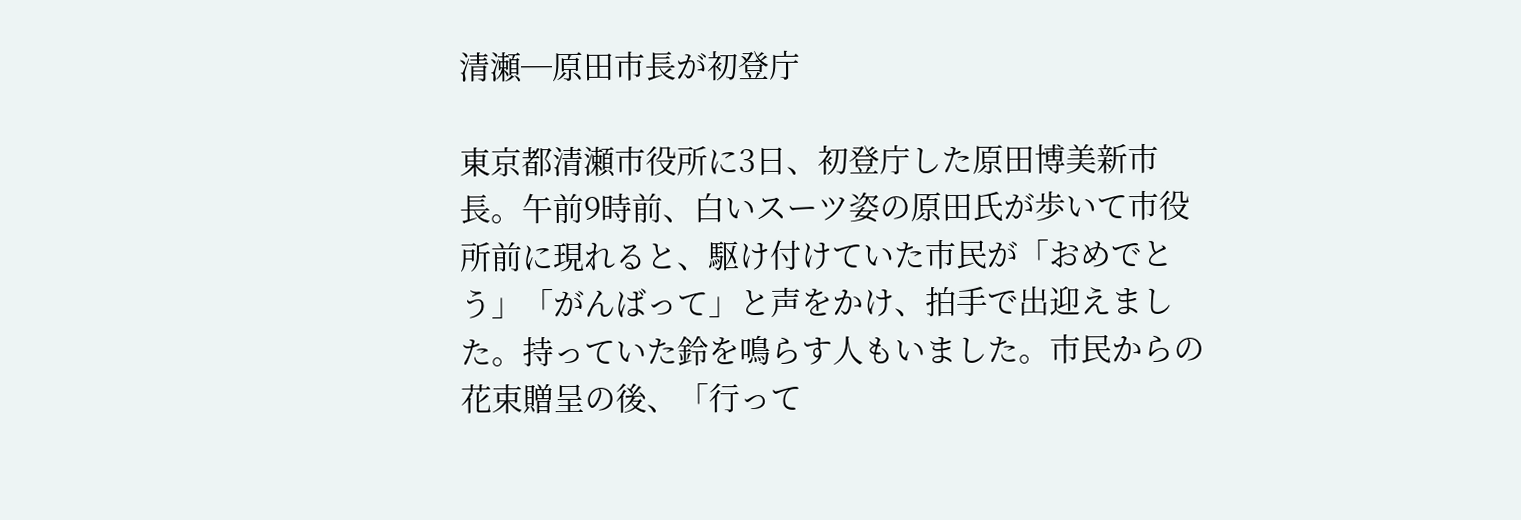清瀬─原田市長が初登庁

東京都清瀬市役所に3日、初登庁した原田博美新市長。午前9時前、白いスーツ姿の原田氏が歩いて市役所前に現れると、駆け付けていた市民が「おめでとう」「がんばって」と声をかけ、拍手で出迎えました。持っていた鈴を鳴らす人もいました。市民からの花束贈呈の後、「行って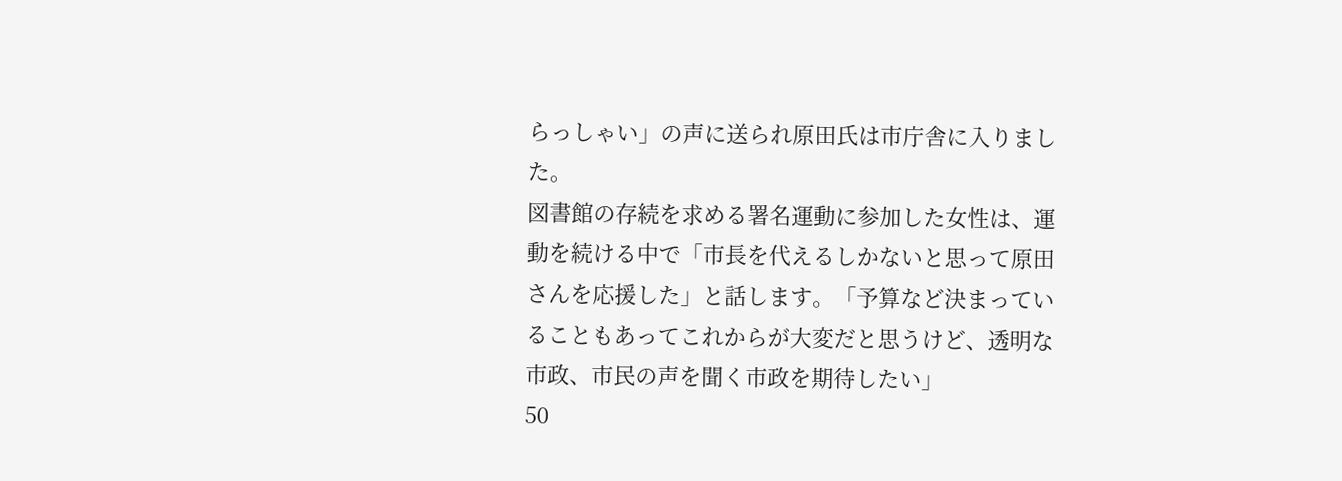らっしゃい」の声に送られ原田氏は市庁舎に入りました。
図書館の存続を求める署名運動に参加した女性は、運動を続ける中で「市長を代えるしかないと思って原田さんを応援した」と話します。「予算など決まっていることもあってこれからが大変だと思うけど、透明な市政、市民の声を聞く市政を期待したい」
50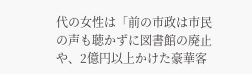代の女性は「前の市政は市民の声も聴かずに図書館の廃止や、2億円以上かけた豪華客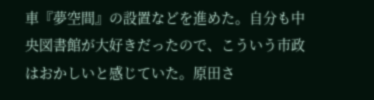車『夢空間』の設置などを進めた。自分も中央図書館が大好きだったので、こういう市政はおかしいと感じていた。原田さ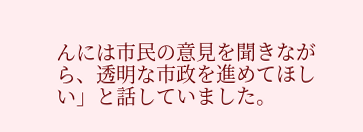んには市民の意見を聞きながら、透明な市政を進めてほしい」と話していました。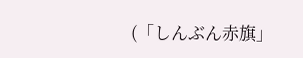(「しんぶん赤旗」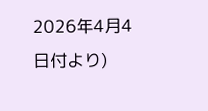2026年4月4日付より)